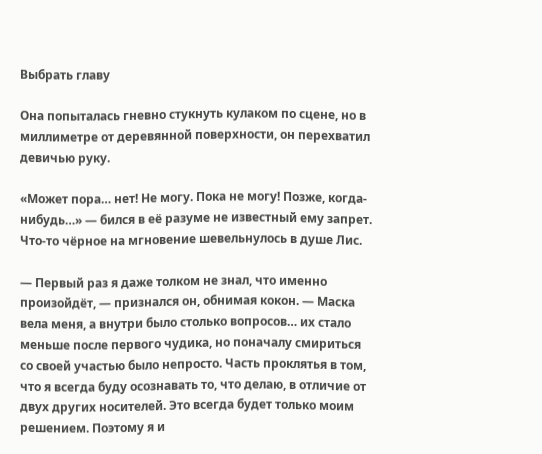Выбрать главу

Она попыталась гневно стукнуть кулаком по сцене, но в миллиметре от деревянной поверхности, он перехватил девичью руку.

«Может пора… нет! Не могу. Пока не могу! Позже, когда-нибудь…» — бился в её разуме не известный ему запрет. Что-то чёрное на мгновение шевельнулось в душе Лис.

— Первый раз я даже толком не знал, что именно произойдёт, — признался он, обнимая кокон. — Маска вела меня, а внутри было столько вопросов… их стало меньше после первого чудика, но поначалу смириться со своей участью было непросто. Часть проклятья в том, что я всегда буду осознавать то, что делаю, в отличие от двух других носителей. Это всегда будет только моим решением. Поэтому я и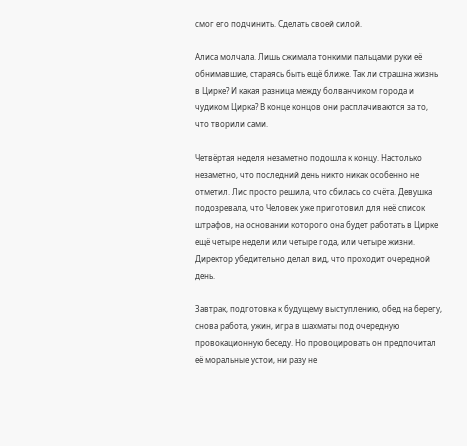смог его подчинить. Сделать своей силой.

Алиса молчала. Лишь сжимала тонкими пальцами руки её обнимавшие, стараясь быть ещё ближе. Так ли страшна жизнь в Цирке? И какая разница между болванчиком города и чудиком Цирка? В конце концов они расплачиваются за то, что творили сами.

Четвёртая неделя незаметно подошла к концу. Настолько незаметно, что последний день никто никак особенно не отметил. Лис просто решила, что сбилась со счёта. Девушка подозревала, что Человек уже приготовил для неё список штрафов, на основании которого она будет работать в Цирке ещё четыре недели или четыре года, или четыре жизни. Директор убедительно делал вид, что проходит очередной день.

Завтрак, подготовка к будущему выступлению, обед на берегу, снова работа, ужин, игра в шахматы под очередную провокационную беседу. Но провоцировать он предпочитал её моральные устои, ни разу не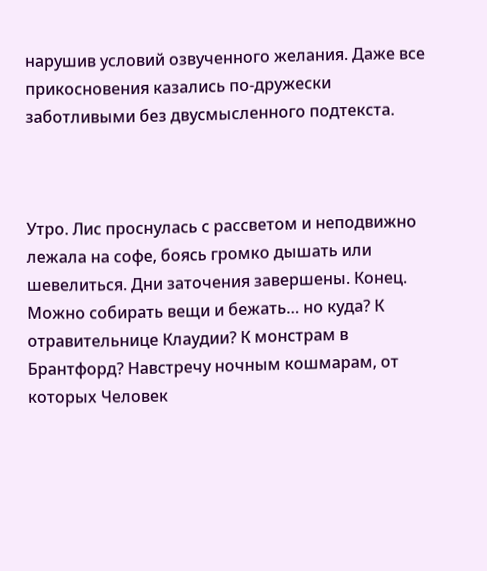нарушив условий озвученного желания. Даже все прикосновения казались по-дружески заботливыми без двусмысленного подтекста.



Утро. Лис проснулась с рассветом и неподвижно лежала на софе, боясь громко дышать или шевелиться. Дни заточения завершены. Конец. Можно собирать вещи и бежать… но куда? К отравительнице Клаудии? К монстрам в Брантфорд? Навстречу ночным кошмарам, от которых Человек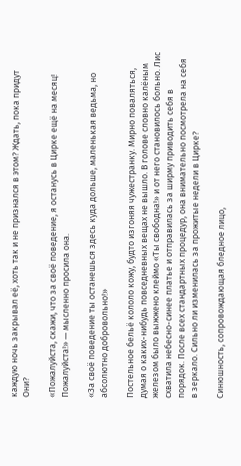каждую ночь закрывал её, хоть так и не признался в этом? Ждать, пока придут Они?

«Пожалуйста, скажи, что за своё поведение, я останусь в Цирке ещё на месяц! Пожалуйста!» — мысленно просила она.

«За своё поведение ты останешься здесь куда дольше, маленькая ведьма, но абсолютно добровольно!»

Постельное бельё кололо кожу, будто изгоняя чужестранку. Мирно поваляться, думая о каких-нибудь повседневных вещах не вышло. В голове словно калёным железом было выжжено клеймо «Ты свободна!» и от него становилось больно. Лис схватила небесно-синее платье и отправилась за ширму приводить себя в порядок. После всех стандартных процедур, она внимательно посмотрела на себя в зеркало. Сильно ли изменилась за прожитые недели в Цирке?

Синюшность, сопровождающая бледное лицо,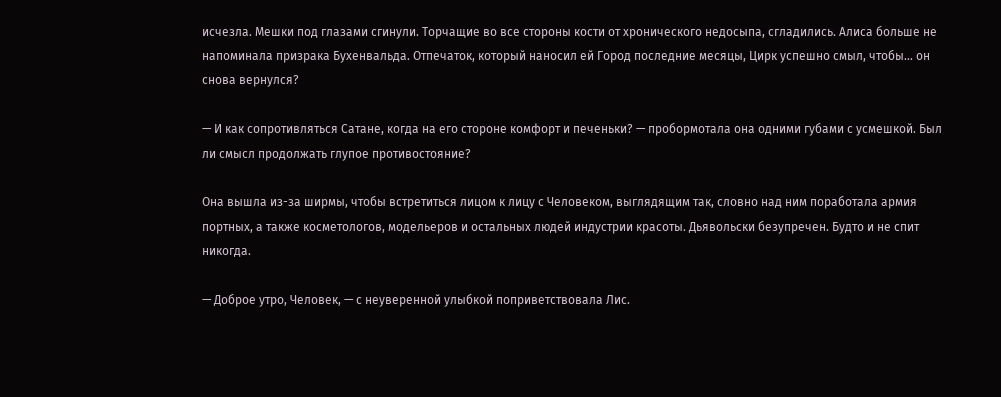исчезла. Мешки под глазами сгинули. Торчащие во все стороны кости от хронического недосыпа, сгладились. Алиса больше не напоминала призрака Бухенвальда. Отпечаток, который наносил ей Город последние месяцы, Цирк успешно смыл, чтобы… он снова вернулся?

— И как сопротивляться Сатане, когда на его стороне комфорт и печеньки? — пробормотала она одними губами с усмешкой. Был ли смысл продолжать глупое противостояние?

Она вышла из-за ширмы, чтобы встретиться лицом к лицу с Человеком, выглядящим так, словно над ним поработала армия портных, а также косметологов, модельеров и остальных людей индустрии красоты. Дьявольски безупречен. Будто и не спит никогда.

— Доброе утро, Человек, — с неуверенной улыбкой поприветствовала Лис.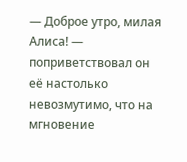— Доброе утро, милая Алиса! — поприветствовал он её настолько невозмутимо, что на мгновение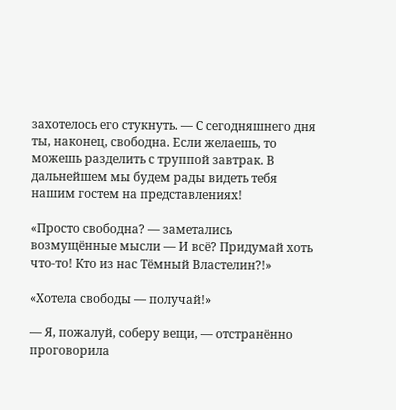захотелось его стукнуть. — С сегодняшнего дня ты, наконец, свободна. Если желаешь, то можешь разделить с труппой завтрак. В дальнейшем мы будем рады видеть тебя нашим гостем на представлениях!

«Просто свободна? — заметались возмущённые мысли — И всё? Придумай хоть что-то! Кто из нас Тёмный Властелин?!»

«Хотела свободы — получай!»

— Я, пожалуй, соберу вещи, — отстранённо проговорила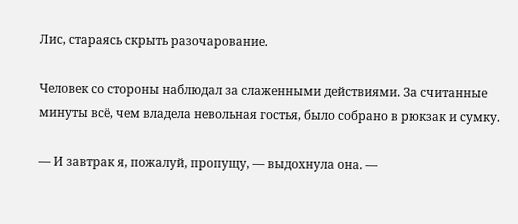Лис, стараясь скрыть разочарование.

Человек со стороны наблюдал за слаженными действиями. За считанные минуты всё, чем владела невольная гостья, было собрано в рюкзак и сумку.

— И завтрак я, пожалуй, пропущу, — выдохнула она. —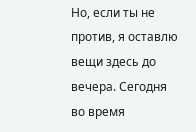Но, если ты не против, я оставлю вещи здесь до вечера. Сегодня во время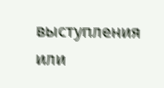выступления или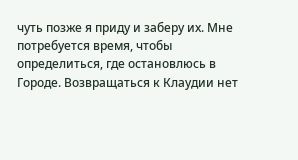чуть позже я приду и заберу их. Мне потребуется время, чтобы определиться, где остановлюсь в Городе. Возвращаться к Клаудии нет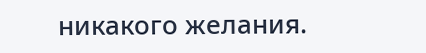никакого желания.